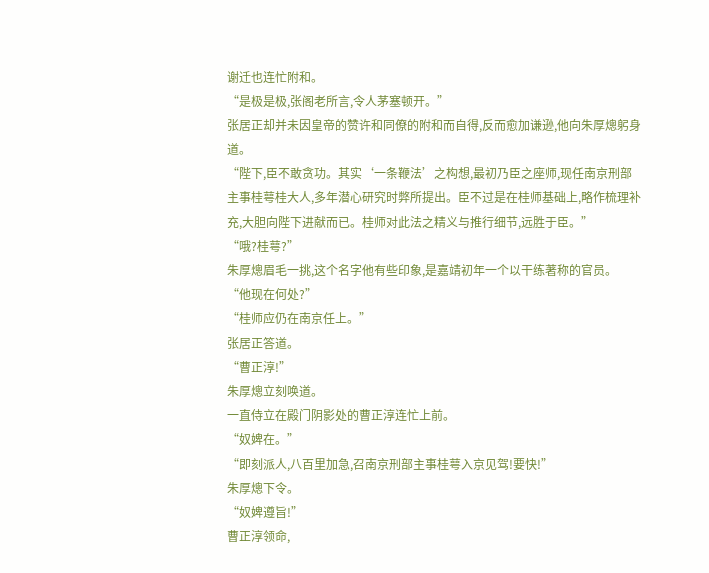谢迁也连忙附和。
“是极是极,张阁老所言,令人茅塞顿开。”
张居正却并未因皇帝的赞许和同僚的附和而自得,反而愈加谦逊,他向朱厚熜躬身道。
“陛下,臣不敢贪功。其实‘一条鞭法’之构想,最初乃臣之座师,现任南京刑部主事桂萼桂大人,多年潜心研究时弊所提出。臣不过是在桂师基础上,略作梳理补充,大胆向陛下进献而已。桂师对此法之精义与推行细节,远胜于臣。”
“哦?桂萼?”
朱厚熜眉毛一挑,这个名字他有些印象,是嘉靖初年一个以干练著称的官员。
“他现在何处?”
“桂师应仍在南京任上。”
张居正答道。
“曹正淳!”
朱厚熜立刻唤道。
一直侍立在殿门阴影处的曹正淳连忙上前。
“奴婢在。”
“即刻派人,八百里加急,召南京刑部主事桂萼入京见驾!要快!”
朱厚熜下令。
“奴婢遵旨!”
曹正淳领命,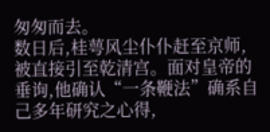匆匆而去。
数日后,桂萼风尘仆仆赶至京师,被直接引至乾清宫。面对皇帝的垂询,他确认“一条鞭法”确系自己多年研究之心得,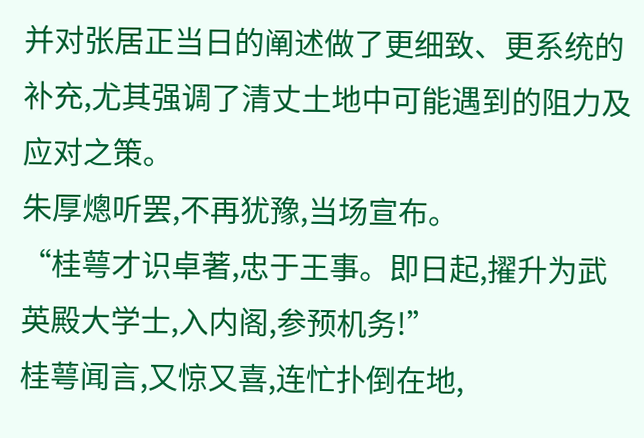并对张居正当日的阐述做了更细致、更系统的补充,尤其强调了清丈土地中可能遇到的阻力及应对之策。
朱厚熜听罢,不再犹豫,当场宣布。
“桂萼才识卓著,忠于王事。即日起,擢升为武英殿大学士,入内阁,参预机务!”
桂萼闻言,又惊又喜,连忙扑倒在地,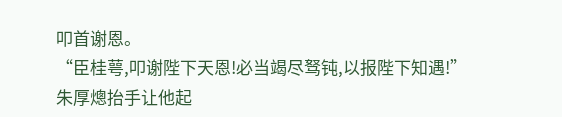叩首谢恩。
“臣桂萼,叩谢陛下天恩!必当竭尽驽钝,以报陛下知遇!”
朱厚熜抬手让他起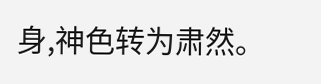身,神色转为肃然。